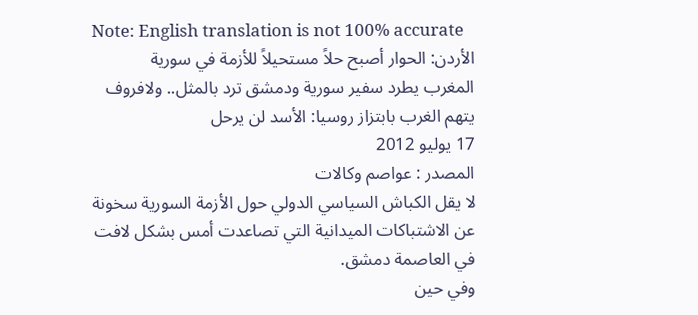Note: English translation is not 100% accurate
الأردن: الحوار أصبح حلاً مستحيلاً للأزمة في سورية
المغرب يطرد سفير سورية ودمشق ترد بالمثل.. ولافروف يتهم الغرب بابتزاز روسيا: الأسد لن يرحل
17 يوليو 2012
المصدر : عواصم وكالات
لا يقل الكباش السياسي الدولي حول الأزمة السورية سخونة عن الاشتباكات الميدانية التي تصاعدت أمس بشكل لافت في العاصمة دمشق.
وفي حين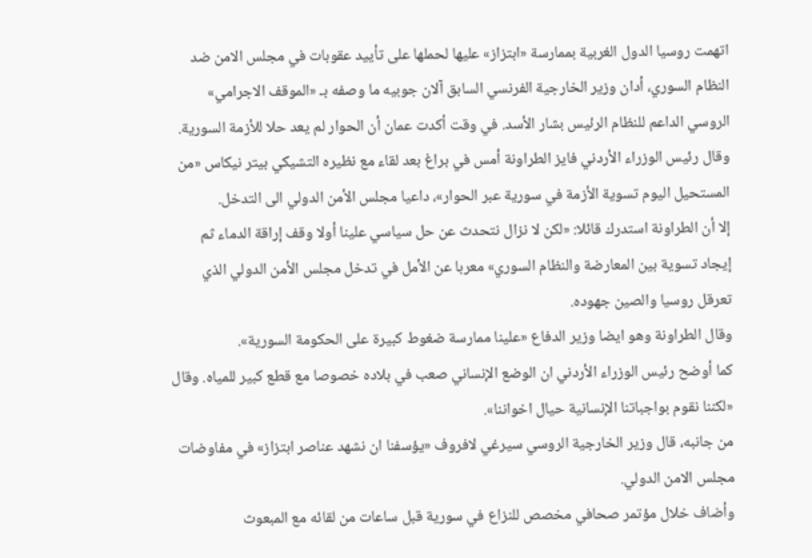اتهمت روسيا الدول الغربية بممارسة «ابتزاز» عليها لحملها على تأييد عقوبات في مجلس الامن ضد النظام السوري، أدان وزير الخارجية الفرنسي السابق آلان جوبيه ما وصفه بـ «الموقف الاجرامي» الروسي الداعم للنظام الرئيس بشار الأسد. في وقت أكدت عمان أن الحوار لم يعد حلا للأزمة السورية.
وقال رئيس الوزراء الأردني فايز الطراونة أمس في براغ بعد لقاء مع نظيره التشيكي بيتر نيكاس «من المستحيل اليوم تسوية الأزمة في سورية عبر الحوار»، داعيا مجلس الأمن الدولي الى التدخل.
إلا أن الطراونة استدرك قائلا: «لكن لا نزال نتحدث عن حل سياسي علينا أولا وقف إراقة الدماء ثم إيجاد تسوية بين المعارضة والنظام السوري» معربا عن الأمل في تدخل مجلس الأمن الدولي الذي تعرقل روسيا والصين جهوده.
وقال الطراونة وهو ايضا وزير الدفاع «علينا ممارسة ضغوط كبيرة على الحكومة السورية».
كما أوضح رئيس الوزراء الأردني ان الوضع الإنساني صعب في بلاده خصوصا مع قطع كبير للمياه. وقال «لكننا نقوم بواجباتنا الإنسانية حيال اخواننا».
من جانبه، قال وزير الخارجية الروسي سيرغي لافروف «يؤسفنا ان نشهد عناصر ابتزاز» في مفاوضات مجلس الامن الدولي.
وأضاف خلال مؤتمر صحافي مخصص للنزاع في سورية قبل ساعات من لقائه مع المبعوث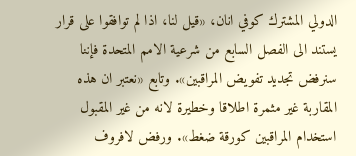الدولي المشترك كوفي انان، «قيل لنا، اذا لم توافقوا على قرار يستند الى الفصل السابع من شرعية الامم المتحدة فإننا سنرفض تجديد تفويض المراقبين». وتابع «نعتبر ان هذه المقاربة غير مثمرة اطلاقا وخطيرة لانه من غير المقبول استخدام المراقبين كورقة ضغط». ورفض لافروف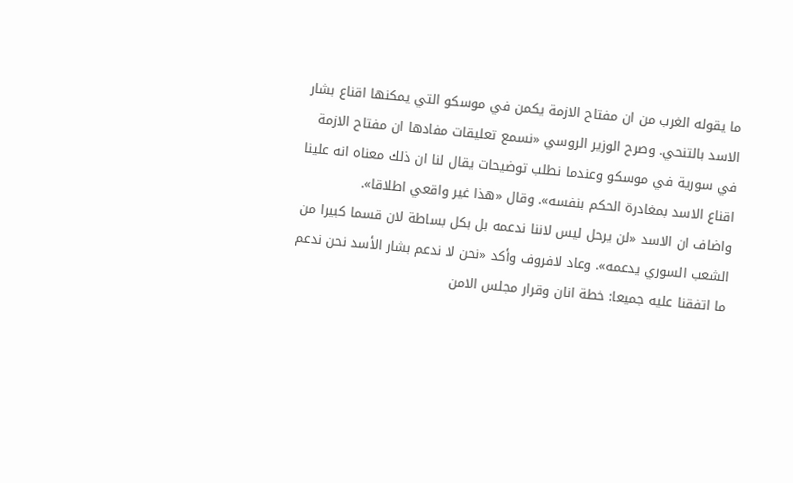ما يقوله الغرب من ان مفتاح الازمة يكمن في موسكو التي يمكنها اقناع بشار الاسد بالتنحي. وصرح الوزير الروسي «نسمع تعليقات مفادها ان مفتاح الازمة في سورية في موسكو وعندما نطلب توضيحات يقال لنا ان ذلك معناه انه علينا اقناع الاسد بمغادرة الحكم بنفسه». وقال «هذا غير واقعي اطلاقا».
واضاف ان الاسد «لن يرحل ليس لاننا ندعمه بل بكل بساطة لان قسما كبيرا من الشعب السوري يدعمه». وعاد لافروف وأكد «نحن لا ندعم بشار الأسد نحن ندعم ما اتفقنا عليه جميعا: خطة انان وقرار مجلس الامن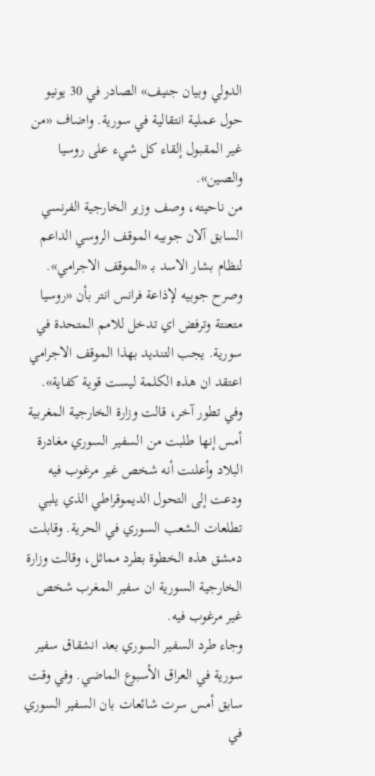الدولي وبيان جنيف» الصادر في 30 يونيو حول عملية انتقالية في سورية. واضاف «من غير المقبول إلقاء كل شيء على روسيا والصين».
من ناحيته، وصف وزير الخارجية الفرنسي السابق آلان جوبيه الموقف الروسي الداعم لنظام بشار الاسد بـ «الموقف الاجرامي». وصرح جوبيه لإذاعة فرانس انتر بأن «روسيا متعنتة وترفض اي تدخل للامم المتحدة في سورية. يجب التنديد بهذا الموقف الاجرامي اعتقد ان هذه الكلمة ليست قوية كفاية».
وفي تطور آخر، قالت وزارة الخارجية المغربية أمس إنها طلبت من السفير السوري مغادرة البلاد وأعلنت أنه شخص غير مرغوب فيه ودعت إلى التحول الديموقراطي الذي يلبي تطلعات الشعب السوري في الحرية. وقابلت دمشق هذه الخطوة بطرد مماثل، وقالت وزارة الخارجية السورية ان سفير المغرب شخص غير مرغوب فيه.
وجاء طرد السفير السوري بعد انشقاق سفير سورية في العراق الأسبوع الماضي. وفي وقت سابق أمس سرت شائعات بان السفير السوري في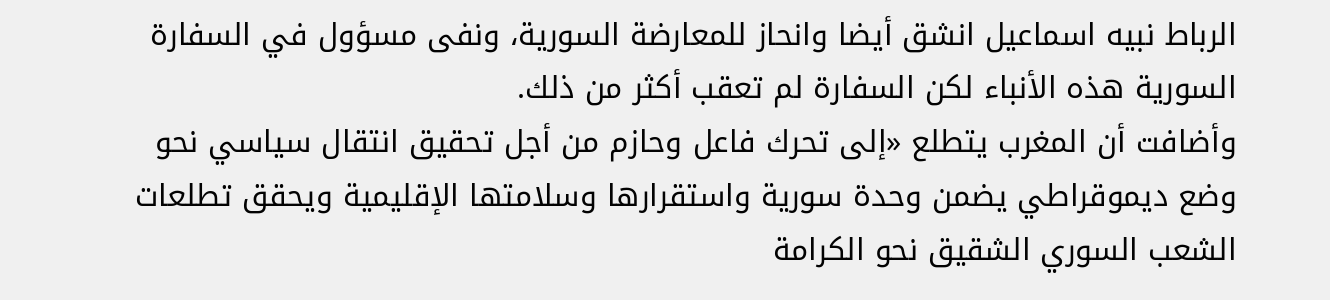الرباط نبيه اسماعيل انشق أيضا وانحاز للمعارضة السورية، ونفى مسؤول في السفارة السورية هذه الأنباء لكن السفارة لم تعقب أكثر من ذلك.
وأضافت أن المغرب يتطلع «إلى تحرك فاعل وحازم من أجل تحقيق انتقال سياسي نحو وضع ديموقراطي يضمن وحدة سورية واستقرارها وسلامتها الإقليمية ويحقق تطلعات الشعب السوري الشقيق نحو الكرامة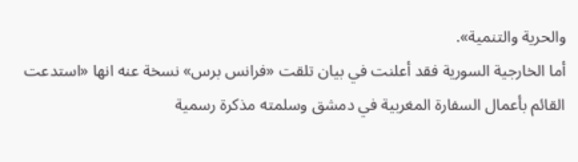والحرية والتنمية».
أما الخارجية السورية فقد أعلنت في بيان تلقت «فرانس برس» نسخة عنه انها «استدعت القائم بأعمال السفارة المغربية في دمشق وسلمته مذكرة رسمية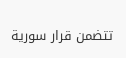تتضمن قرار سورية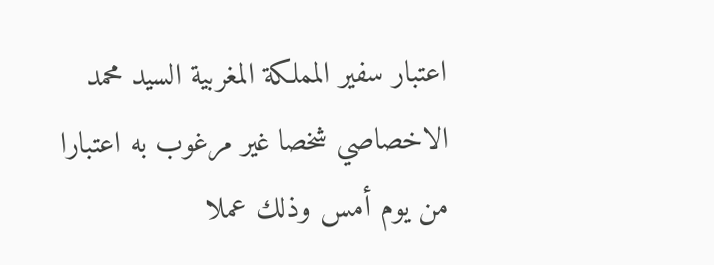اعتبار سفير المملكة المغربية السيد محمد الاخصاصي شخصا غير مرغوب به اعتبارا من يوم أمس وذلك عملا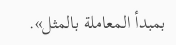بمبدأ المعاملة بالمثل».